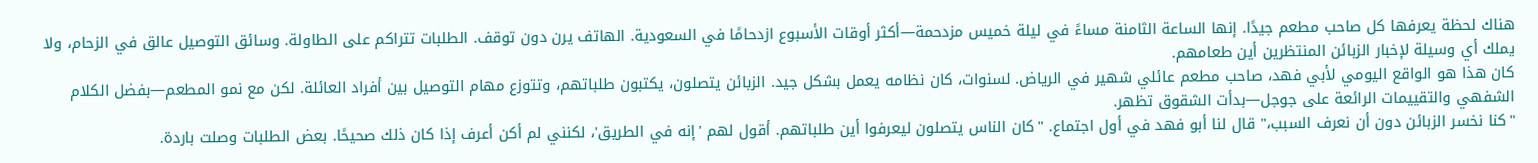هناك لحظة يعرفها كل صاحب مطعم جيدًا. إنها الساعة الثامنة مساءً في ليلة خميس مزدحمة—أكثر أوقات الأسبوع ازدحامًا في السعودية. الهاتف يرن دون توقف. الطلبات تتراكم على الطاولة. وسائق التوصيل عالق في الزحام، ولا يملك أي وسيلة لإخبار الزبائن المنتظرين أين طعامهم.
كان هذا هو الواقع اليومي لأبي فهد، صاحب مطعم عائلي شهير في الرياض. لسنوات، كان نظامه يعمل بشكل جيد. الزبائن يتصلون، يكتبون طلباتهم، وتتوزع مهام التوصيل بين أفراد العائلة. لكن مع نمو المطعم—بفضل الكلام الشفهي والتقييمات الرائعة على جوجل—بدأت الشقوق تظهر.
"كنا نخسر الزبائن دون أن نعرف السبب،" قال لنا أبو فهد في أول اجتماع. "كان الناس يتصلون ليعرفوا أين طلباتهم. أقول لهم 'إنه في الطريق'، لكنني لم أكن أعرف إذا كان ذلك صحيحًا. بعض الطلبات وصلت باردة.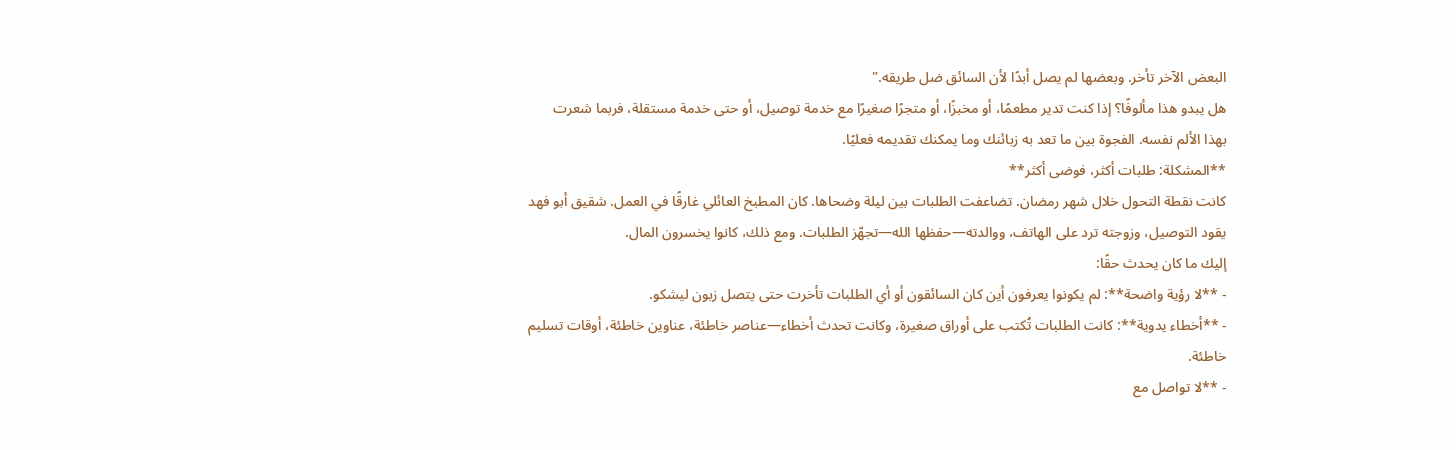البعض الآخر تأخر. وبعضها لم يصل أبدًا لأن السائق ضل طريقه."
هل يبدو هذا مألوفًا؟ إذا كنت تدير مطعمًا، أو مخبزًا، أو متجرًا صغيرًا مع خدمة توصيل، أو حتى خدمة مستقلة، فربما شعرت بهذا الألم نفسه. الفجوة بين ما تعد به زبائنك وما يمكنك تقديمه فعليًا.
**المشكلة: طلبات أكثر، فوضى أكثر**
كانت نقطة التحول خلال شهر رمضان. تضاعفت الطلبات بين ليلة وضحاها. كان المطبخ العائلي غارقًا في العمل. شقيق أبو فهد يقود التوصيل، وزوجته ترد على الهاتف، ووالدته—حفظها الله—تجهّز الطلبات. ومع ذلك، كانوا يخسرون المال.
إليك ما كان يحدث حقًا:
- **لا رؤية واضحة**: لم يكونوا يعرفون أين كان السائقون أو أي الطلبات تأخرت حتى يتصل زبون ليشكو.
- **أخطاء يدوية**: كانت الطلبات تُكتب على أوراق صغيرة، وكانت تحدث أخطاء—عناصر خاطئة، عناوين خاطئة، أوقات تسليم خاطئة.
- **لا تواصل مع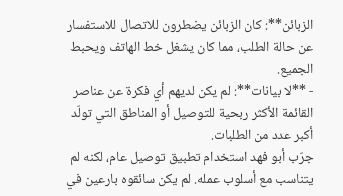الزبائن**: كان الزبائن يضطرون للاتصال للاستفسار عن حالة الطلب، مما كان يشغل خط الهاتف ويحبط الجميع.
- **لا بيانات**: لم يكن لديهم أي فكرة عن عناصر القائمة الأكثر ربحية للتوصيل أو المناطق التي تولّد أكبر عدد من الطلبات.
جرّب أبو فهد استخدام تطبيق توصيل عام، لكنه لم يتناسب مع أسلوب عمله. لم يكن سائقوه بارعين في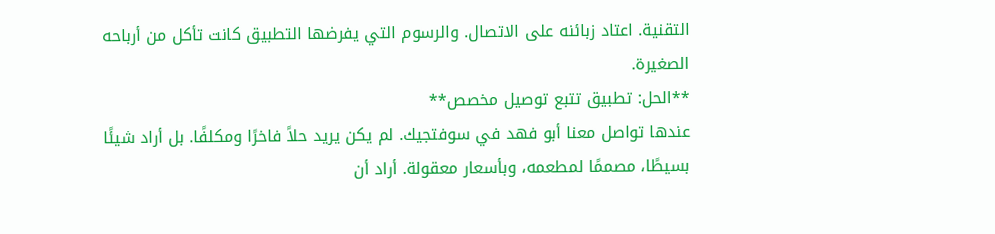التقنية. اعتاد زبائنه على الاتصال. والرسوم التي يفرضها التطبيق كانت تأكل من أرباحه الصغيرة.
**الحل: تطبيق تتبع توصيل مخصص**
عندها تواصل معنا أبو فهد في سوفتجيك. لم يكن يريد حلاً فاخرًا ومكلفًا. بل أراد شيئًا بسيطًا، مصممًا لمطعمه، وبأسعار معقولة. أراد أن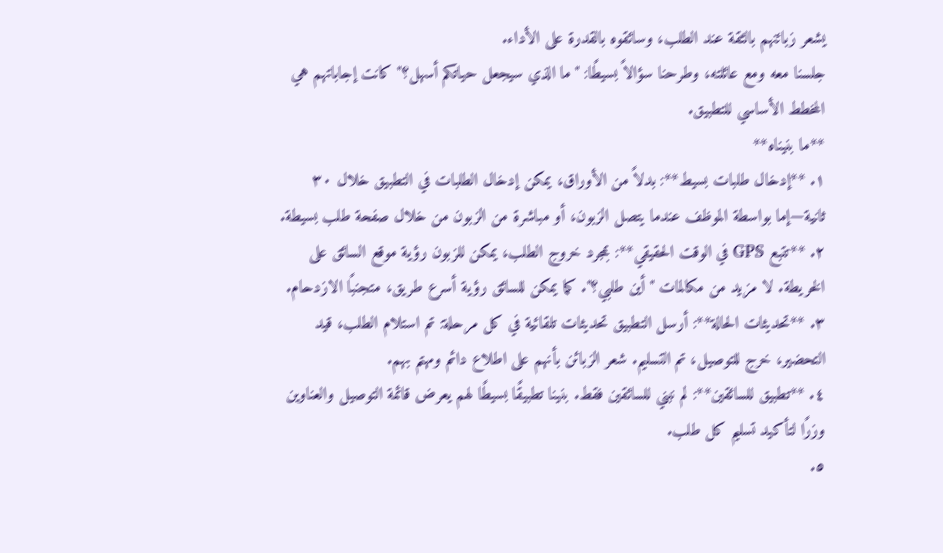يشعر زبائنهم بالثقة عند الطلب، وسائقوه بالقدرة على الأداء.
جلسنا معه ومع عائلته، وطرحنا سؤالاً بسيطًا: "ما الذي سيجعل حياتكم أسهل؟" كانت إجاباتهم هي المخطط الأساسي للتطبيق.
**ما بنيناه**
١. **إدخال طلبات بسيط**: بدلاً من الأوراق، يمكن إدخال الطلبات في التطبيق خلال ٣٠ ثانية—إما بواسطة الموظف عندما يتصل الزبون، أو مباشرة من الزبون من خلال صفحة طلب بسيطة.
٢. **تتبع GPS في الوقت الحقيقي**: بمجرد خروج الطلب، يمكن للزبون رؤية موقع السائق على الخريطة. لا مزيد من مكالمات "أين طلبي؟". كما يمكن للسائق رؤية أسرع طريق، متجنبًا الازدحام.
٣. **تحديثات الحالة**: أرسل التطبيق تحديثات تلقائية في كل مرحلة: تم استلام الطلب، قيد التحضير، خرج للتوصيل، تم التسليم. شعر الزبائن بأنهم على اطلاع دائم ومهتم بهم.
٤. **تطبيق للسائقين**: لم نبني للسائقين فقط. بنينا تطبيقًا بسيطًا لهم يعرض قائمة التوصيل والعناوين وزرًا لتأكيد تسليم كل طلب.
٥.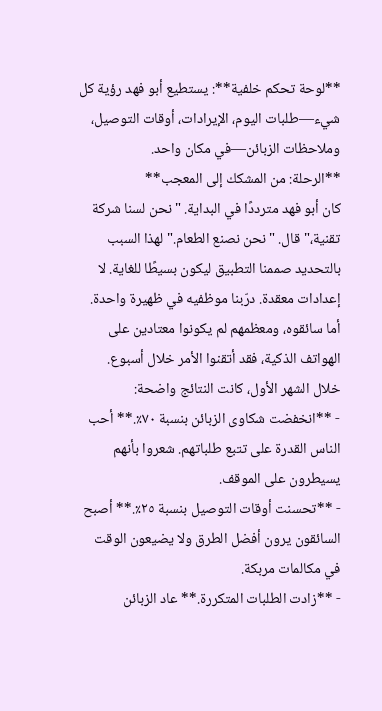**لوحة تحكم خلفية**: يستطيع أبو فهد رؤية كل شيء—طلبات اليوم، الإيرادات، أوقات التوصيل، وملاحظات الزبائن—في مكان واحد.
**الرحلة: من المشكك إلى المعجب**
كان أبو فهد مترددًا في البداية. "نحن لسنا شركة تقنية،" قال. "نحن نصنع الطعام." لهذا السبب بالتحديد صممنا التطبيق ليكون بسيطًا للغاية. لا إعدادات معقدة. درّبنا موظفيه في ظهيرة واحدة. أما سائقوه، ومعظمهم لم يكونوا معتادين على الهواتف الذكية، فقد أتقنوا الأمر خلال أسبوع.
خلال الشهر الأول، كانت النتائج واضحة:
- **انخفضت شكاوى الزبائن بنسبة ٧٠٪.** أحب الناس القدرة على تتبع طلباتهم. شعروا بأنهم يسيطرون على الموقف.
- **تحسنت أوقات التوصيل بنسبة ٢٥٪.** أصبح السائقون يرون أفضل الطرق ولا يضيعون الوقت في مكالمات مربكة.
- **زادت الطلبات المتكررة.** عاد الزبائن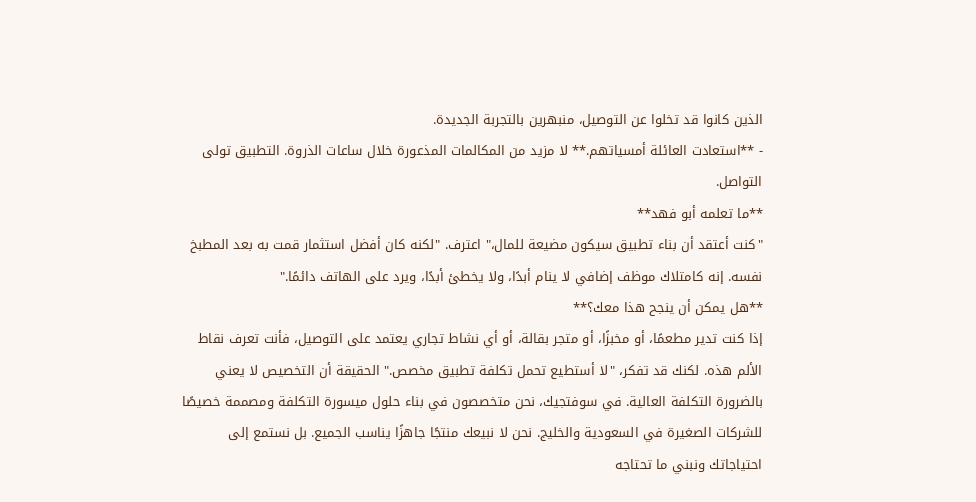الذين كانوا قد تخلوا عن التوصيل، منبهرين بالتجربة الجديدة.
- **استعادت العائلة أمسياتهم.** لا مزيد من المكالمات المذعورة خلال ساعات الذروة. التطبيق تولى التواصل.
**ما تعلمه أبو فهد**
"كنت أعتقد أن بناء تطبيق سيكون مضيعة للمال،" اعترف. "لكنه كان أفضل استثمار قمت به بعد المطبخ نفسه. إنه كامتلاك موظف إضافي لا ينام أبدًا، ولا يخطئ أبدًا، ويرد على الهاتف دائمًا."
**هل يمكن أن ينجح هذا معك؟**
إذا كنت تدير مطعمًا، أو مخبزًا، أو متجر بقالة، أو أي نشاط تجاري يعتمد على التوصيل، فأنت تعرف نقاط الألم هذه. لكنك قد تفكر، "لا أستطيع تحمل تكلفة تطبيق مخصص." الحقيقة أن التخصيص لا يعني بالضرورة التكلفة العالية. في سوفتجيك، نحن متخصصون في بناء حلول ميسورة التكلفة ومصممة خصيصًا للشركات الصغيرة في السعودية والخليج. نحن لا نبيعك منتجًا جاهزًا يناسب الجميع. بل نستمع إلى احتياجاتك ونبني ما تحتاجه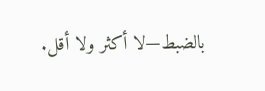بالضبط—لا أكثر ولا أقل.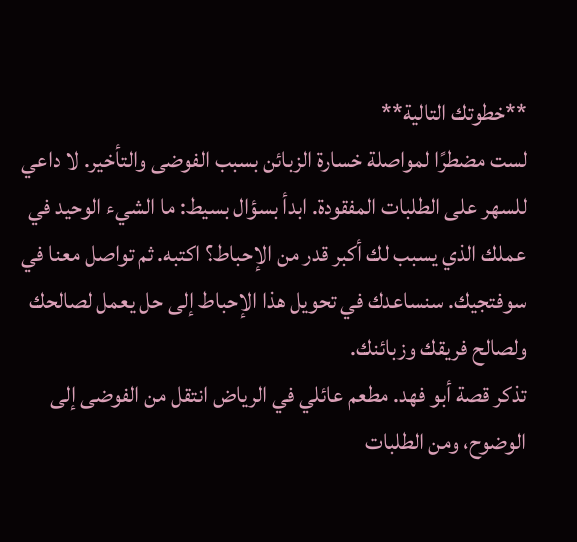**خطوتك التالية**
لست مضطرًا لمواصلة خسارة الزبائن بسبب الفوضى والتأخير. لا داعي للسهر على الطلبات المفقودة. ابدأ بسؤال بسيط: ما الشيء الوحيد في عملك الذي يسبب لك أكبر قدر من الإحباط؟ اكتبه. ثم تواصل معنا في سوفتجيك. سنساعدك في تحويل هذا الإحباط إلى حل يعمل لصالحك ولصالح فريقك وزبائنك.
تذكر قصة أبو فهد. مطعم عائلي في الرياض انتقل من الفوضى إلى الوضوح، ومن الطلبات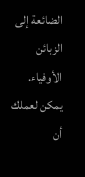الضائعة إلى الزبائن الأوفياء. يمكن لعملك أن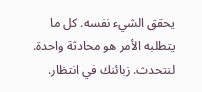يحقق الشيء نفسه. كل ما يتطلبه الأمر هو محادثة واحدة.
لنتحدث. زبائنك في انتظار.